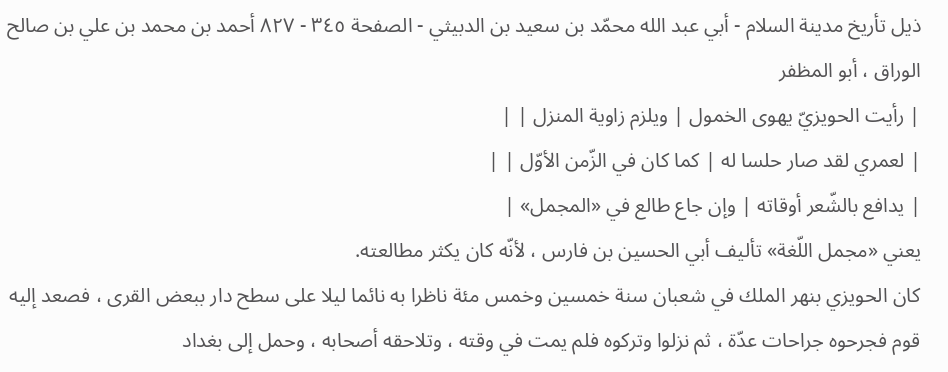ذيل تأريخ مدينة السلام - أبي عبد الله محمّد بن سعيد بن الدبيثي - الصفحة ٣٤٥ - ٨٢٧ أحمد بن محمد بن علي بن صالح الوراق ، أبو المظفر
| رأيت الحويزيّ يهوى الخمول | ويلزم زاوية المنزل | |
| لعمري لقد صار حلسا له | كما كان في الزّمن الأوّل | |
| يدافع بالشّعر أوقاته | وإن جاع طالع في «المجمل» |
يعني «مجمل اللّغة» تأليف أبي الحسين بن فارس ، لأنّه كان يكثر مطالعته.
كان الحويزي بنهر الملك في شعبان سنة خمسين وخمس مئة ناظرا به نائما ليلا على سطح دار ببعض القرى ، فصعد إليه قوم فجرحوه جراحات عدّة ، ثم نزلوا وتركوه فلم يمت في وقته ، وتلاحقه أصحابه ، وحمل إلى بغداد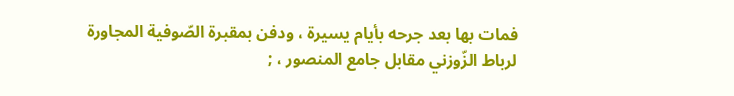فمات بها بعد جرحه بأيام يسيرة ، ودفن بمقبرة الصّوفية المجاورة لرباط الزّوزني مقابل جامع المنصور ، ;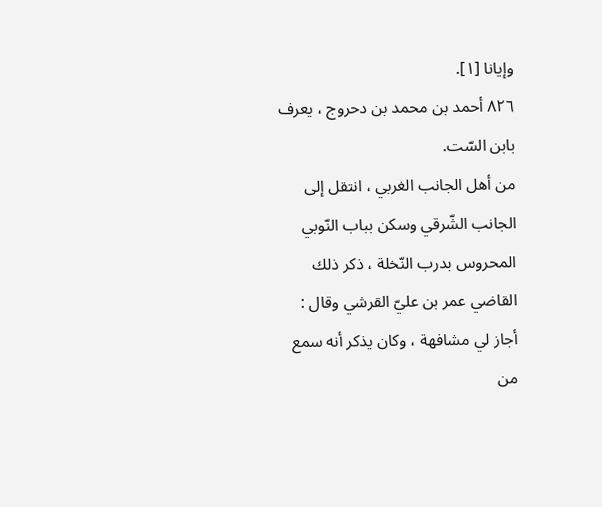وإيانا [١].
٨٢٦ أحمد بن محمد بن دحروج ، يعرف بابن السّت.
من أهل الجانب الغربي ، انتقل إلى الجانب الشّرقي وسكن بباب النّوبي المحروس بدرب النّخلة ، ذكر ذلك القاضي عمر بن عليّ القرشي وقال : أجاز لي مشافهة ، وكان يذكر أنه سمع من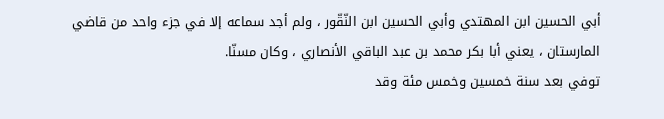أبي الحسين ابن المهتدي وأبي الحسين ابن النّقّور ، ولم أجد سماعه إلا في جزء واحد من قاضي المارستان ، يعني أبا بكر محمد بن عبد الباقي الأنصاري ، وكان مسنّا.
توفي بعد سنة خمسين وخمس مئة وقد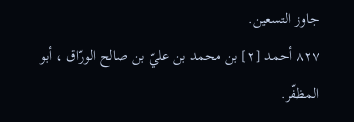جاوز التسعين.
٨٢٧ أحمد [٢] بن محمد بن عليّ بن صالح الورّاق ، أبو المظفّر.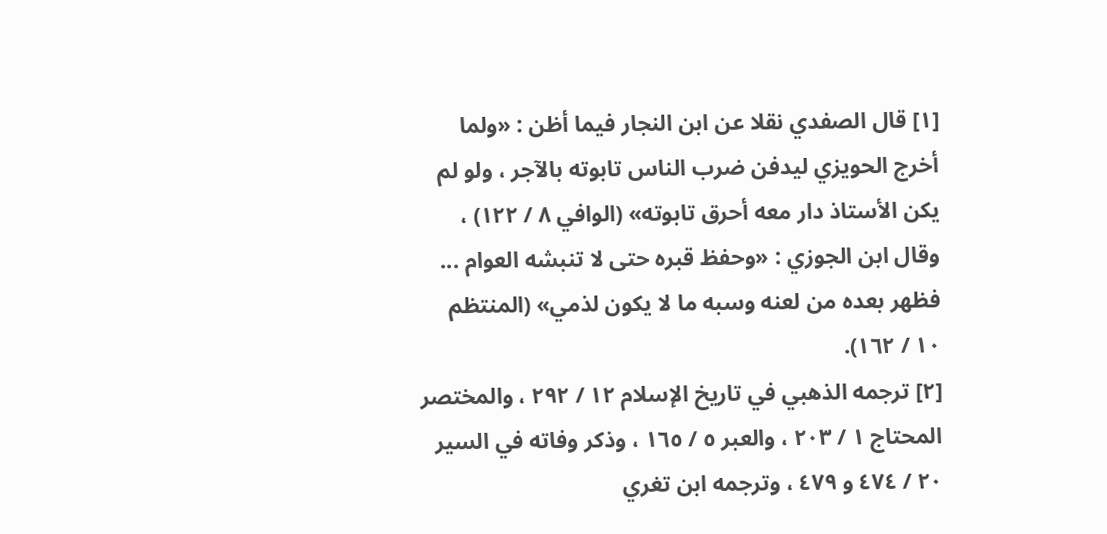[١] قال الصفدي نقلا عن ابن النجار فيما أظن : «ولما أخرج الحويزي ليدفن ضرب الناس تابوته بالآجر ، ولو لم يكن الأستاذ دار معه أحرق تابوته» (الوافي ٨ / ١٢٢) ، وقال ابن الجوزي : «وحفظ قبره حتى لا تنبشه العوام ... فظهر بعده من لعنه وسبه ما لا يكون لذمي» (المنتظم ١٠ / ١٦٢).
[٢] ترجمه الذهبي في تاريخ الإسلام ١٢ / ٢٩٢ ، والمختصر المحتاج ١ / ٢٠٣ ، والعبر ٥ / ١٦٥ ، وذكر وفاته في السير ٢٠ / ٤٧٤ و ٤٧٩ ، وترجمه ابن تغري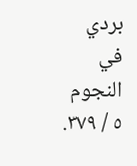بردي في النجوم ٥ / ٣٧٩.